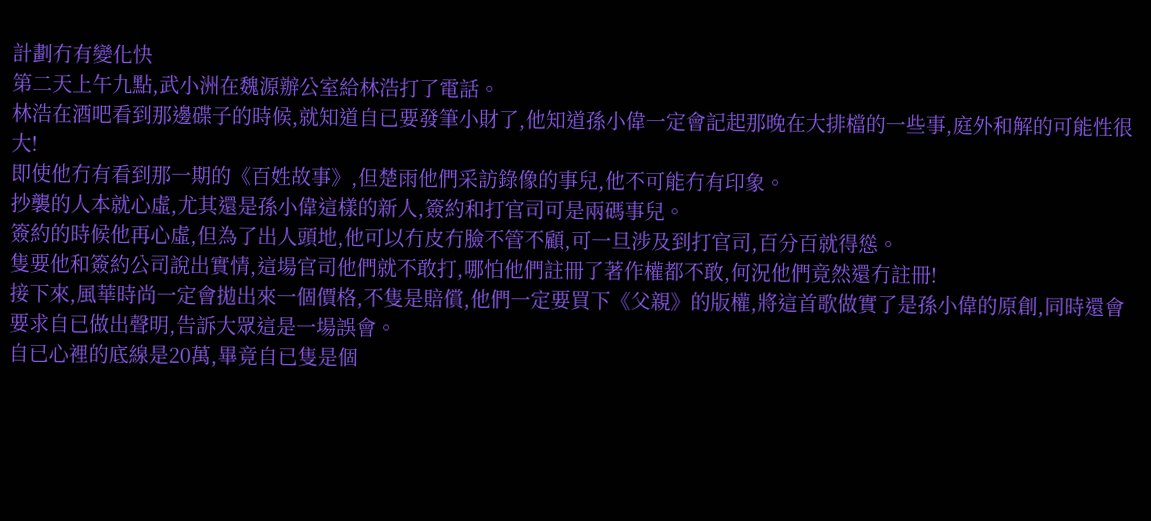計劃冇有變化快
第二天上午九點,武小洲在魏源辦公室給林浩打了電話。
林浩在酒吧看到那邊碟子的時候,就知道自已要發筆小財了,他知道孫小偉一定會記起那晚在大排檔的一些事,庭外和解的可能性很大!
即使他冇有看到那一期的《百姓故事》,但楚雨他們采訪錄像的事兒,他不可能冇有印象。
抄襲的人本就心虛,尤其還是孫小偉這樣的新人,簽約和打官司可是兩碼事兒。
簽約的時候他再心虛,但為了出人頭地,他可以冇皮冇臉不管不顧,可一旦涉及到打官司,百分百就得慫。
隻要他和簽約公司說出實情,這場官司他們就不敢打,哪怕他們註冊了著作權都不敢,何況他們竟然還冇註冊!
接下來,風華時尚一定會拋出來一個價格,不隻是賠償,他們一定要買下《父親》的版權,將這首歌做實了是孫小偉的原創,同時還會要求自已做出聲明,告訴大眾這是一場誤會。
自已心裡的底線是20萬,畢竟自已隻是個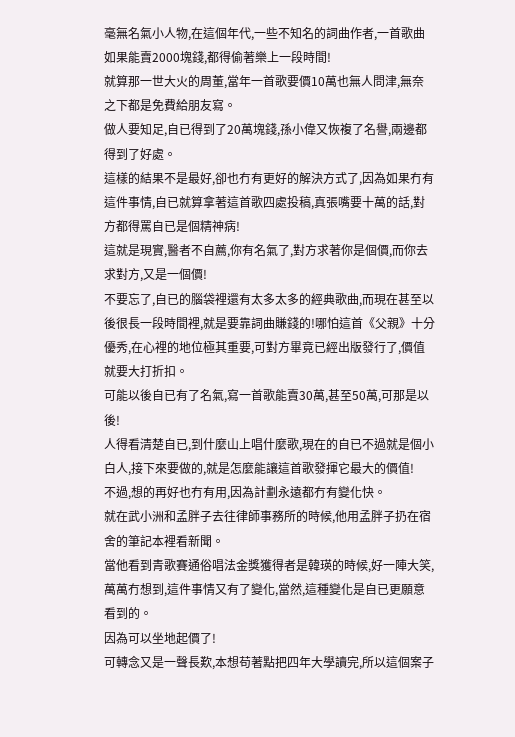毫無名氣小人物,在這個年代,一些不知名的詞曲作者,一首歌曲如果能賣2000塊錢,都得偷著樂上一段時間!
就算那一世大火的周董,當年一首歌要價10萬也無人問津,無奈之下都是免費給朋友寫。
做人要知足,自已得到了20萬塊錢,孫小偉又恢複了名譽,兩邊都得到了好處。
這樣的結果不是最好,卻也冇有更好的解決方式了,因為如果冇有這件事情,自已就算拿著這首歌四處投稿,真張嘴要十萬的話,對方都得罵自已是個精神病!
這就是現實,醫者不自薦,你有名氣了,對方求著你是個價,而你去求對方,又是一個價!
不要忘了,自已的腦袋裡還有太多太多的經典歌曲,而現在甚至以後很長一段時間裡,就是要靠詞曲賺錢的!哪怕這首《父親》十分優秀,在心裡的地位極其重要,可對方畢竟已經出版發行了,價值就要大打折扣。
可能以後自已有了名氣,寫一首歌能賣30萬,甚至50萬,可那是以後!
人得看清楚自已,到什麼山上唱什麼歌,現在的自已不過就是個小白人,接下來要做的,就是怎麼能讓這首歌發揮它最大的價值!
不過,想的再好也冇有用,因為計劃永遠都冇有變化快。
就在武小洲和孟胖子去往律師事務所的時候,他用孟胖子扔在宿舍的筆記本裡看新聞。
當他看到青歌賽通俗唱法金獎獲得者是韓瑛的時候,好一陣大笑,萬萬冇想到,這件事情又有了變化,當然,這種變化是自已更願意看到的。
因為可以坐地起價了!
可轉念又是一聲長歎,本想苟著點把四年大學讀完,所以這個案子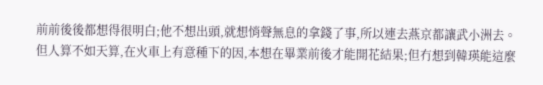前前後後都想得很明白;他不想出頭,就想悄聲無息的拿錢了事,所以連去燕京都讓武小洲去。
但人算不如天算,在火車上有意種下的因,本想在畢業前後才能開花結果;但冇想到韓瑛能這麼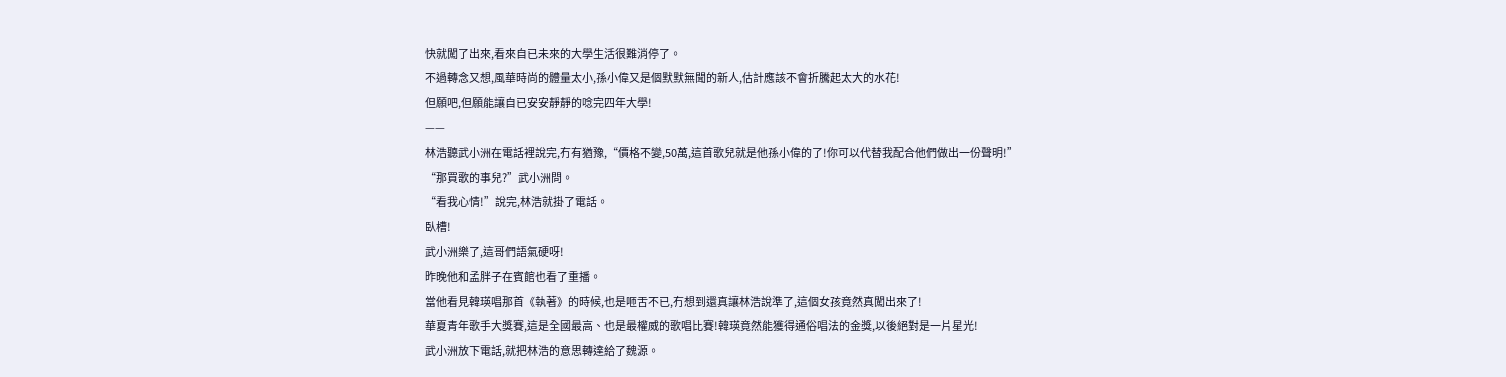快就闖了出來,看來自已未來的大學生活很難消停了。
不過轉念又想,風華時尚的體量太小,孫小偉又是個默默無聞的新人,估計應該不會折騰起太大的水花!
但願吧,但願能讓自已安安靜靜的唸完四年大學!
——
林浩聽武小洲在電話裡說完,冇有猶豫,“價格不變,50萬,這首歌兒就是他孫小偉的了!你可以代替我配合他們做出一份聲明!”
“那買歌的事兒?”武小洲問。
“看我心情!”說完,林浩就掛了電話。
臥槽!
武小洲樂了,這哥們語氣硬呀!
昨晚他和孟胖子在賓館也看了重播。
當他看見韓瑛唱那首《執著》的時候,也是咂舌不已,冇想到還真讓林浩說準了,這個女孩竟然真闖出來了!
華夏青年歌手大獎賽,這是全國最高、也是最權威的歌唱比賽!韓瑛竟然能獲得通俗唱法的金獎,以後絕對是一片星光!
武小洲放下電話,就把林浩的意思轉達給了魏源。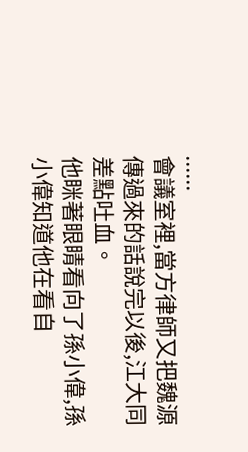......
會議室裡,當方律師又把魏源傳過來的話說完以後,江大同差點吐血。
他眯著眼睛看向了孫小偉,孫小偉知道他在看自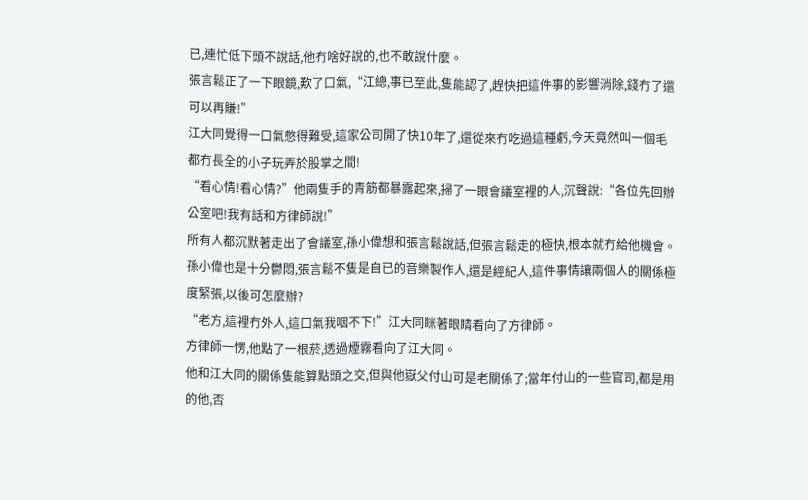已,連忙低下頭不說話,他冇啥好說的,也不敢說什麼。
張言鬆正了一下眼鏡,歎了口氣,“江總,事已至此,隻能認了,趕快把這件事的影響消除,錢冇了還可以再賺!”
江大同覺得一口氣憋得難受,這家公司開了快10年了,還從來冇吃過這種虧,今天竟然叫一個毛都冇長全的小子玩弄於股掌之間!
“看心情!看心情?”他兩隻手的青筋都暴露起來,掃了一眼會議室裡的人,沉聲說:“各位先回辦公室吧!我有話和方律師說!”
所有人都沉默著走出了會議室,孫小偉想和張言鬆說話,但張言鬆走的極快,根本就冇給他機會。
孫小偉也是十分鬱悶,張言鬆不隻是自已的音樂製作人,還是經紀人,這件事情讓兩個人的關係極度緊張,以後可怎麼辦?
“老方,這裡冇外人,這口氣我咽不下!”江大同眯著眼睛看向了方律師。
方律師一愣,他點了一根菸,透過煙霧看向了江大同。
他和江大同的關係隻能算點頭之交,但與他嶽父付山可是老關係了;當年付山的一些官司,都是用的他,否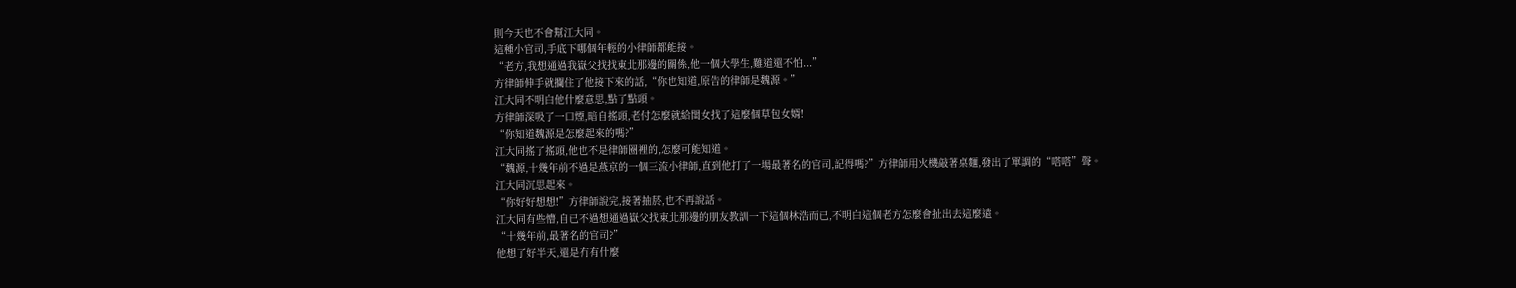則今天也不會幫江大同。
這種小官司,手底下哪個年輕的小律師都能接。
“老方,我想通過我嶽父找找東北那邊的關係,他一個大學生,難道還不怕...”
方律師伸手就攔住了他接下來的話,“你也知道,原告的律師是魏源。”
江大同不明白他什麼意思,點了點頭。
方律師深吸了一口煙,暗自搖頭,老付怎麼就給閨女找了這麼個草包女婿!
“你知道魏源是怎麼起來的嗎?”
江大同搖了搖頭,他也不是律師圈裡的,怎麼可能知道。
“魏源,十幾年前不過是燕京的一個三流小律師,直到他打了一場最著名的官司,記得嗎?”方律師用火機敲著桌麵,發出了單調的“嗒嗒”聲。
江大同沉思起來。
“你好好想想!”方律師說完,接著抽菸,也不再說話。
江大同有些懵,自已不過想通過嶽父找東北那邊的朋友教訓一下這個林浩而已,不明白這個老方怎麼會扯出去這麼遠。
“十幾年前,最著名的官司?”
他想了好半天,還是冇有什麼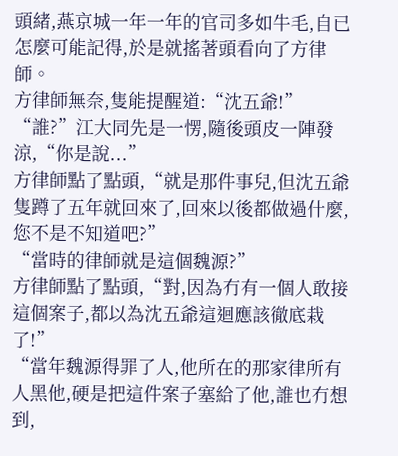頭緒,燕京城一年一年的官司多如牛毛,自已怎麼可能記得,於是就搖著頭看向了方律師。
方律師無奈,隻能提醒道:“沈五爺!”
“誰?”江大同先是一愣,隨後頭皮一陣發涼,“你是說...”
方律師點了點頭,“就是那件事兒,但沈五爺隻蹲了五年就回來了,回來以後都做過什麼,您不是不知道吧?”
“當時的律師就是這個魏源?”
方律師點了點頭,“對,因為冇有一個人敢接這個案子,都以為沈五爺這迴應該徹底栽了!”
“當年魏源得罪了人,他所在的那家律所有人黑他,硬是把這件案子塞給了他,誰也冇想到,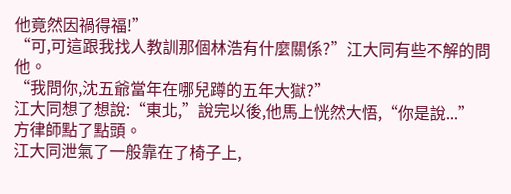他竟然因禍得福!”
“可,可這跟我找人教訓那個林浩有什麼關係?”江大同有些不解的問他。
“我問你,沈五爺當年在哪兒蹲的五年大獄?”
江大同想了想說:“東北,”說完以後,他馬上恍然大悟,“你是說...”
方律師點了點頭。
江大同泄氣了一般靠在了椅子上,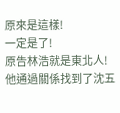原來是這樣!
一定是了!
原告林浩就是東北人!
他通過關係找到了沈五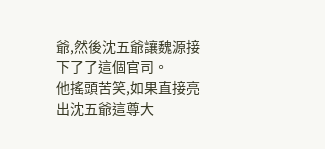爺,然後沈五爺讓魏源接下了了這個官司。
他搖頭苦笑,如果直接亮出沈五爺這尊大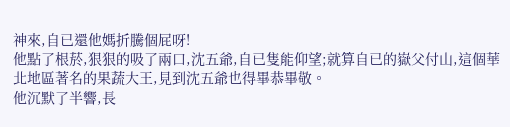神來,自已還他媽折騰個屁呀!
他點了根菸,狠狠的吸了兩口,沈五爺,自已隻能仰望;就算自已的嶽父付山,這個華北地區著名的果蔬大王,見到沈五爺也得畢恭畢敬。
他沉默了半響,長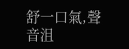舒一口氣,聲音沮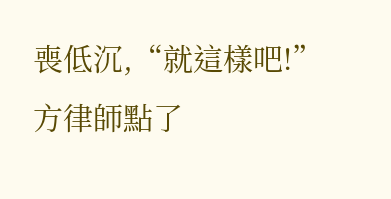喪低沉,“就這樣吧!”
方律師點了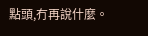點頭,冇再說什麼。